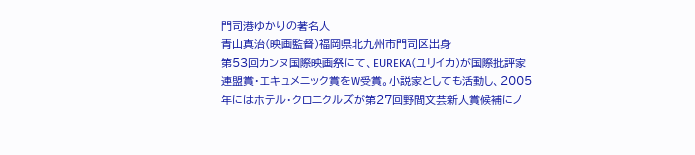門司港ゆかりの著名人
青山真治(映画監督)福岡県北九州市門司区出身
第53回カンヌ国際映画祭にて、EUREKA(ユリイカ)が国際批評家連盟賞・エキュメニック賞をW受賞。小説家としても活動し、2005年にはホテル・クロニクルズが第27回野間文芸新人賞候補にノ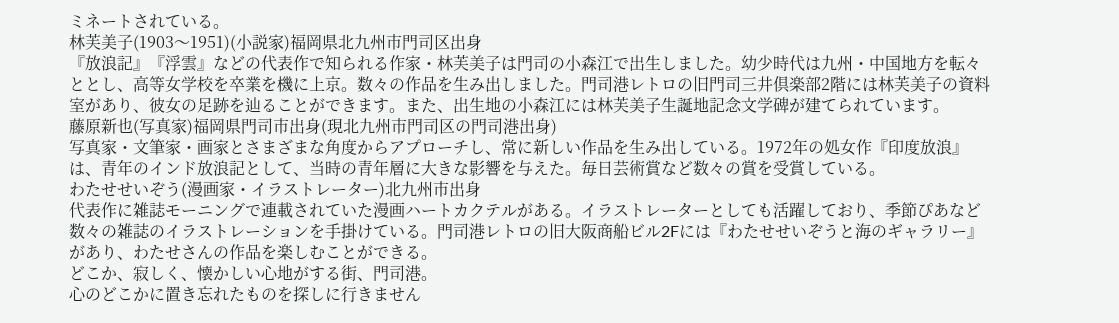ミネートされている。
林芙美子(1903〜1951)(小説家)福岡県北九州市門司区出身
『放浪記』『浮雲』などの代表作で知られる作家・林芙美子は門司の小森江で出生しました。幼少時代は九州・中国地方を転々ととし、高等女学校を卒業を機に上京。数々の作品を生み出しました。門司港レトロの旧門司三井倶楽部2階には林芙美子の資料室があり、彼女の足跡を辿ることができます。また、出生地の小森江には林芙美子生誕地記念文学碑が建てられています。
藤原新也(写真家)福岡県門司市出身(現北九州市門司区の門司港出身)
写真家・文筆家・画家とさまざまな角度からアプローチし、常に新しい作品を生み出している。1972年の処女作『印度放浪』は、青年のインド放浪記として、当時の青年層に大きな影響を与えた。毎日芸術賞など数々の賞を受賞している。
わたせせいぞう(漫画家・イラストレーター)北九州市出身
代表作に雑誌モーニングで連載されていた漫画ハートカクテルがある。イラストレーターとしても活躍しており、季節ぴあなど数々の雑誌のイラストレーションを手掛けている。門司港レトロの旧大阪商船ビル2Fには『わたせせいぞうと海のギャラリー』があり、わたせさんの作品を楽しむことができる。
どこか、寂しく、懐かしい心地がする街、門司港。
心のどこかに置き忘れたものを探しに行きません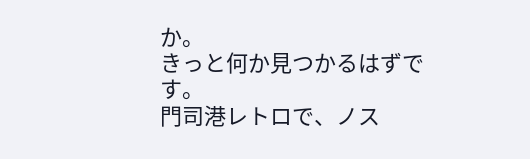か。
きっと何か見つかるはずです。
門司港レトロで、ノス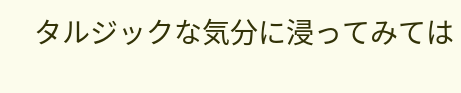タルジックな気分に浸ってみては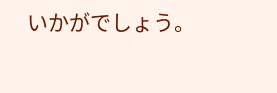いかがでしょう。